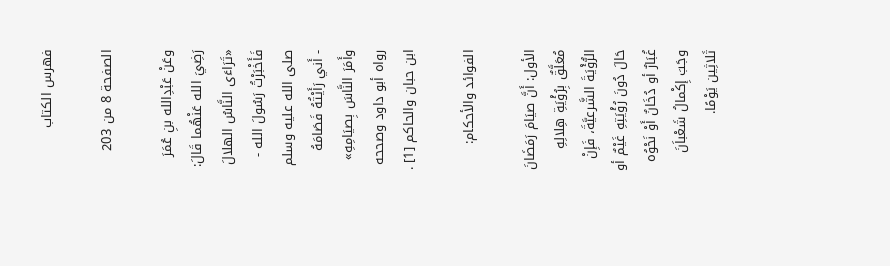فهرس الكتاب

الصفحة 8 من 203

وعَنْ عَبْدِالله بنِ عُمَرَ رَضِيَ الله عَنْهُما قَالَ: «تَرَاءَى النَّاسُ الهلالَ فَأَخْبَرْتُ رَسُولَ الله - صلى الله عليه وسلم - أَني رَأَيْتُهُ فَصَامَهُ وأَمَرَ النَّاسَ بِصيَامِهِ» رواه أبو داود وصححه ابن حبان والحاكم [1] .

الفوائد والأحكام:

الأول: أَنَّ صيَامَ رَمَضَانَ مُعَلَّقٌ بِرُؤْيَةِ هِلالِهِ الرُّؤْيَةَ الشَّرعيَّةَ، فَإِنْ حَالَ دُونَ رُؤْيَتِهِ غَيْمٌ أو غُبَارٌ أو دُخَانٌ أَوْ نَحْوُه وجَبَ إِكْمالُ شَعْباَنَ ثَلاثِين يَوْمًا.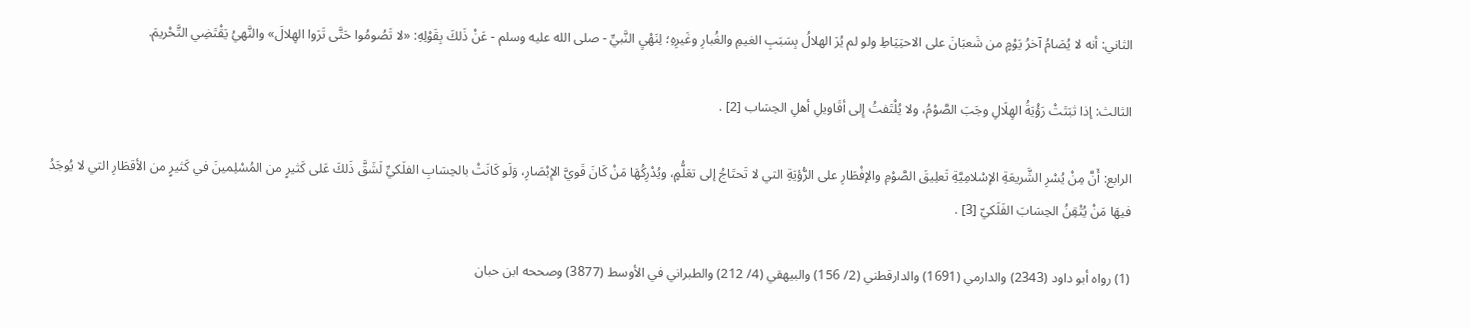الثاني: أنه لا يُصَامُ آخرُ يَوْمٍ من شَعبَانَ على الاحتِيَاطِ ولو لم يُرَ الهلالُ بِسَبَبِ الغيمِ والغُبارِ وغَيرِهِ؛ لِنَهْيِ النَّبيِّ - صلى الله عليه وسلم - عَنْ ذَلكَ بِقَوْلِهِ: «لا تَصُومُوا حَتَّى تَرَوا الهِلالَ» والنَّهيُ يَقْتَضِي التَّحْريمَ.

الثالث: إذا ثبَتَتْ رَؤْيَةُ الهِلَالِ وجَبَ الصَّوْمُ، ولا يُلْتَفتُ إِلى أقَاويلِ أهلِ الحِسَاب [2] .

الرابع: أَنَّ مِنْ يُسْرِ الشَّريعَةِ الإسْلامِيَّةِ تَعلِيقَ الصَّوْمِ والإفْطَارِ على الرُّؤيَةِ التي لا تَحتَاجُ إلى تعَلُّمٍ، ويُدْرِكُهَا مَنْ كَانَ قَويَّ الإِبْصَارِ، وَلَو كَانَتْ بالحِسَابِ الفلَكيِّ لَشَقَّ ذَلكَ عَلى كَثيرٍ من المُسْلِمينَ في كَثيرٍ من الأقطَارِ التي لا يُوجَدُ فيهَا مَنْ يُتْقِنُ الحِسَابَ الفَلَكيّ [3] .

(1) رواه أبو داود (2343) والدارمي (1691) والدارقطني (2/ 156) والبيهقي (4/ 212) والطبراني في الأوسط (3877) وصححه ابن حبان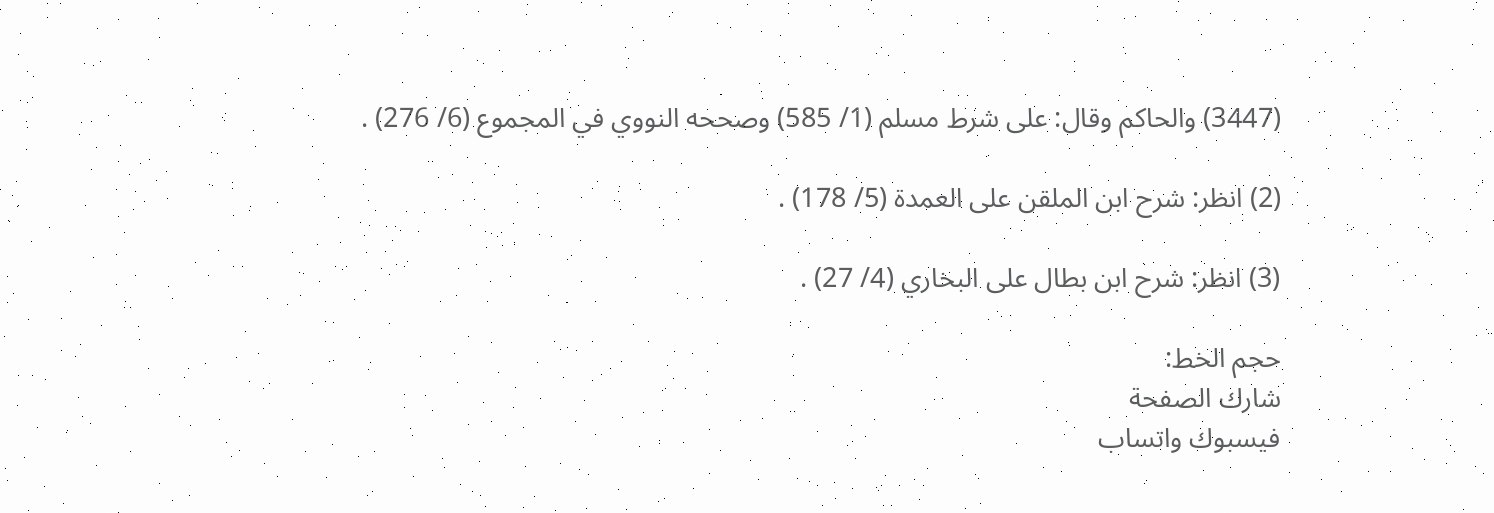(3447) والحاكم وقال: على شرط مسلم (1/ 585) وصححه النووي في المجموع (6/ 276) .

(2) انظر: شرح ابن الملقن على العمدة (5/ 178) .

(3) انظر: شرح ابن بطال على البخاري (4/ 27) .

حجم الخط:
شارك الصفحة
فيسبوك واتساب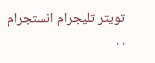تويتر تليجرام انستجرام
. .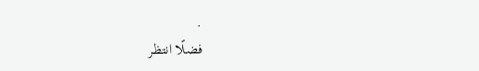.
فضلًا انتظر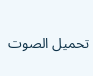تحميل الصوت